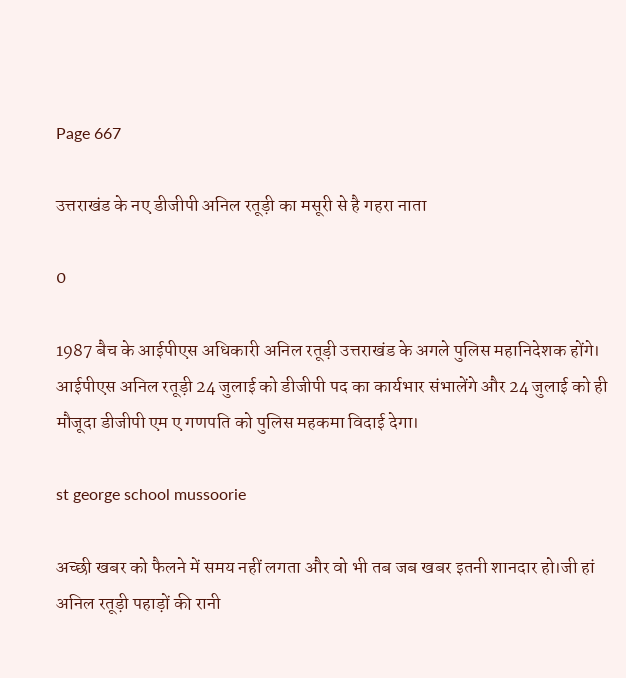Page 667

उत्तराखंड के नए डीजीपी अनिल रतूड़ी का मसूरी से है गहरा नाता

0

1987 बैच के आईपीएस अधिकारी अनिल रतूड़ी उत्तराखंड के अगले पुलिस महानिदेशक होंगे। आईपीएस अनिल रतूड़ी 24 जुलाई को डीजीपी पद का कार्यभार संभालेंगे और 24 जुलाई को ही मौजूदा डीजीपी एम ए गणपति को पुलिस महकमा विदाई देगा।

st george school mussoorie

अच्छी खबर को फैलने में समय नहीं लगता और वो भी तब जब खबर इतनी शानदार हो।जी हां अनिल रतूड़ी पहाड़ों की रानी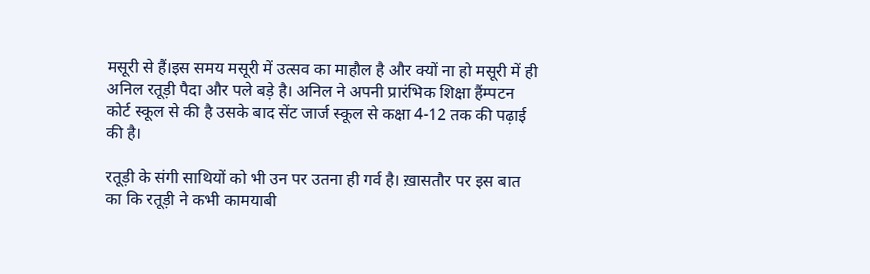मसूरी से हैं।इस समय मसूरी में उत्सव का माहौल है और क्यों ना हो मसूरी में ही अनिल रतूड़ी पैदा और पले बड़े है। अनिल ने अपनी प्रारंभिक शिक्षा हैंम्पटन कोर्ट स्कूल से की है उसके बाद सेंट जार्ज स्कूल से कक्षा 4-12 तक की पढ़ाई की है।

रतूड़ी के संगी साथियों को भी उन पर उतना ही गर्व है। ख़ासतौर पर इस बात का कि रतूड़ी ने कभी कामयाबी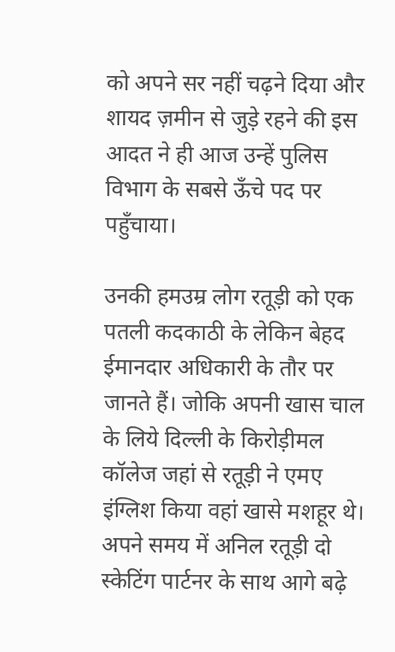को अपने सर नहीं चढ़ने दिया और शायद ज़मीन से जुड़े रहने की इस आदत ने ही आज उन्हें पुलिस विभाग के सबसे ऊँचे पद पर पहुँचाया।

उनकी हमउम्र लोग रतूड़ी को एक पतली कदकाठी के लेकिन बेहद ईमानदार अधिकारी के तौर पर जानते हैं। जोकि अपनी खास चाल के लिये दिल्ली के किरोड़ीमल कॉलेज जहां से रतूड़ी ने एमए इंग्लिश किया वहां खासे मशहूर थे। अपने समय में अनिल रतूड़ी दो स्केटिंग पार्टनर के साथ आगे बढ़े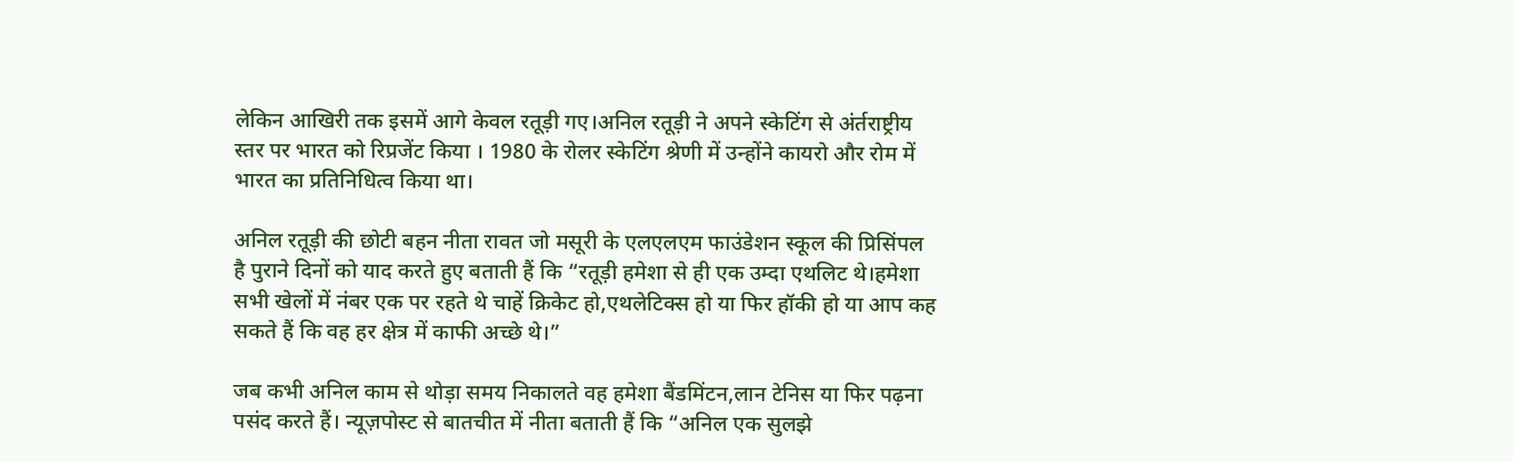लेकिन आखिरी तक इसमें आगे केवल रतूड़ी गए।अनिल रतूड़ी ने अपने स्केटिंग से अंर्तराष्ट्रीय स्तर पर भारत को रिप्रजेंट किया । 1980 के रोलर स्केटिंग श्रेणी में उन्होंने कायरो और रोम में भारत का प्रतिनिधित्व किया था।

अनिल रतूड़ी की छोटी बहन नीता रावत जो मसूरी के एलएलएम फाउंडेशन स्कूल की प्रिसिंपल है पुराने दिनों को याद करते हुए बताती हैं कि “रतूड़ी हमेशा से ही एक उम्दा एथलिट थे।हमेशा सभी खेलों में नंबर एक पर रहते थे चाहें क्रिकेट हो,एथलेटिक्स हो या फिर हॉकी हो या आप कह सकते हैं कि वह हर क्षेत्र में काफी अच्छे थे।”

जब कभी अनिल काम से थोड़ा समय निकालते वह हमेशा बैंडमिंटन,लान टेनिस या फिर पढ़ना पसंद करते हैं। न्यूज़पोस्ट से बातचीत में नीता बताती हैं कि “अनिल एक सुलझे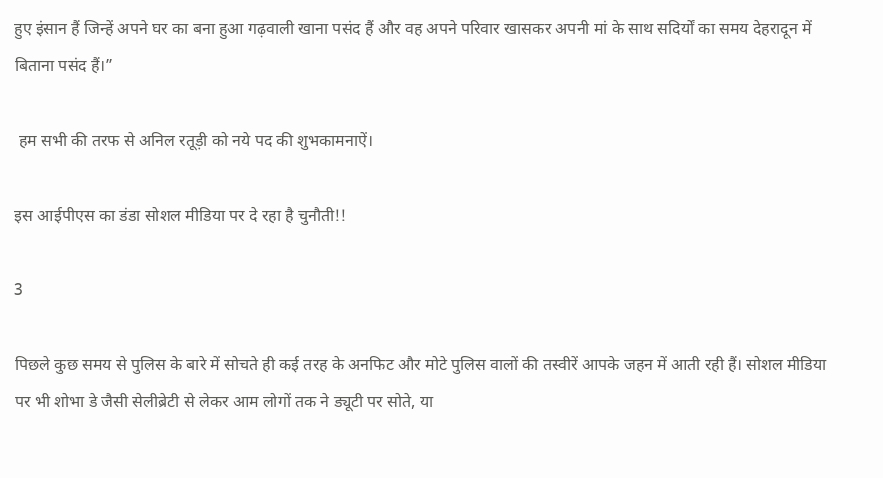हुए इंसान हैं जिन्हें अपने घर का बना हुआ गढ़वाली खाना पसंद हैं और वह अपने परिवार खासकर अपनी मां के साथ सदिर्यों का समय देहरादून में बिताना पसंद हैं।”

 हम सभी की तरफ से अनिल रतूड़ी को नये पद की शुभकामनाऐं।

इस आईपीएस का डंडा सोशल मीडिया पर दे रहा है चुनौती!!

3

पिछले कुछ समय से पुलिस के बारे में सोचते ही कई तरह के अनफिट और मोटे पुलिस वालों की तस्वीरें आपके जहन में आती रही हैं। सोशल मीडिया पर भी शोभा डे जैसी सेलीब्रेटी से लेकर आम लोगों तक ने ड्यूटी पर सोते, या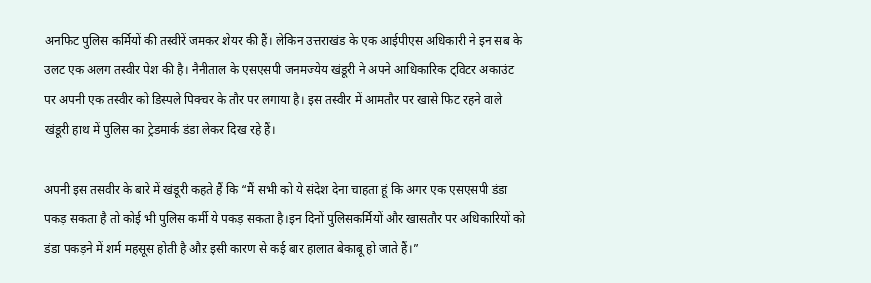अनफिट पुलिस कर्मियों की तस्वीरें जमकर शेयर की हैं। लेकिन उत्तराखंड के एक आईपीएस अधिकारी ने इन सब के उलट एक अलग तस्वीर पेश की है। नैनीताल के एसएसपी जनमज्येय खंडूरी ने अपने आधिकारिक ट्विटर अकाउंट पर अपनी एक तस्वीर को डिस्पले पिक्चर के तौर पर लगाया है। इस तस्वीर में आमतौर पर खासे फिट रहने वाले खंडूरी हाथ में पुलिस का ट्रेडमार्क डंडा लेकर दिख रहे हैं।

अपनी इस तसवीर के बारे में खंडूरी कहते हैं कि “मैं सभी को ये संदेश देना चाहता हूं कि अगर एक एसएसपी डंडा पकड़ सकता है तो कोई भी पुलिस कर्मी ये पकड़ सकता है।इन दिनों पुलिसकर्मियों और खासतौर पर अधिकारियों को डंडा पकड़ने में शर्म महसूस होती है औऱ इसी कारण से कई बार हालात बेकाबू हो जाते हैं।”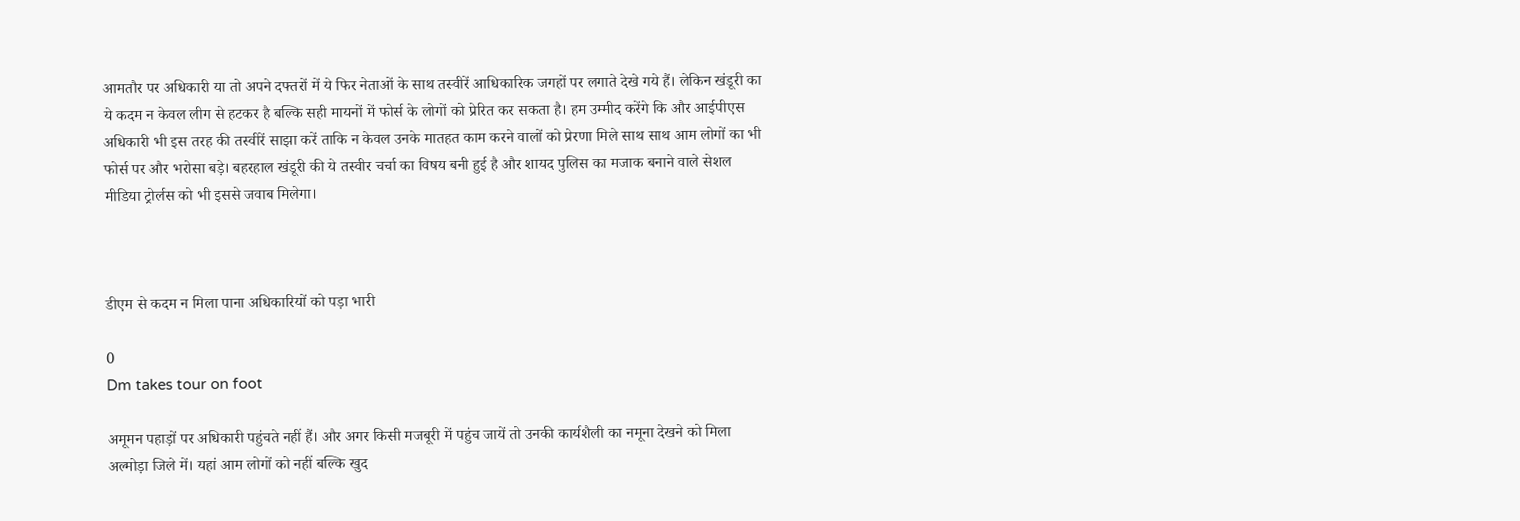आमतौर पर अधिकारी या तो अपने दफ्तरों में ये फिर नेताओं के साथ तस्वीरें आधिकारिक जगहों पर लगाते देखे गये हैं। लेकिन खंडूरी का ये कदम न केवल लीग से हटकर है बल्कि सही मायनों में फोर्स के लोगों को प्रेरित कर सकता है। हम उम्मीद करेंगे कि और आईपीएस अधिकारी भी इस तरह की तस्वीरें साझा करें ताकि न केवल उनके मातहत काम करने वालों को प्रेरणा मिले साथ साथ आम लोगों का भी फोर्स पर और भरोसा बड़े। बहरहाल खंडूरी की ये तस्वीर चर्चा का विषय बनी हुई है और शायद पुलिस का मजाक बनाने वाले सेशल मीडिया ट्रोर्लस को भी इससे जवाब मिलेगा।



डीएम से कदम न मिला पाना अधिकारियों को पड़ा भारी

0
Dm takes tour on foot

अमूमन पहाड़ों पर अधिकारी पहुंचते नहीं हैं। और अगर किसी मजबूरी में पहुंच जायें तो उनकी कार्यशैली का नमूना देखने को मिला अल्मोड़ा जिले में। यहां आम लोगों को नहीं बल्कि खुद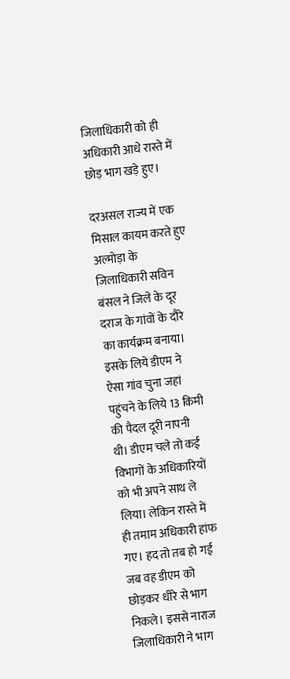जिलाधिकारी को ही अधिकारी आधे रास्ते में छोड़ भाग खड़े हुए।

दरअसल राज्य में एक मिसाल कायम करते हुए अल्मोड़ा के जिलाधिकारी सविन बंसल ने जिले के दूर दराज के गांवों के दौरे का कार्यक्रम बनाया। इसके लिये डीएम ने ऐसा गांव चुना जहां पहुंचने के लिये 13 किमी की पैदल दूरी नापनी थी। डीएम चले तो कई विभागों के अधिकारियों को भी अपने साथ ले लिया। लेकिन रास्ते में ही तमाम अधिकारी हांफ गए। हद तो तब हो गई जब वह डीएम को छोड़कर धीरे से भाग निकले। इससे नाराज जिलाधिकारी ने भाग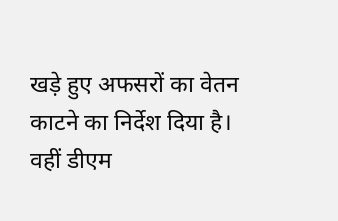खड़े हुए अफसरों का वेतन काटने का निर्देश दिया है। वहीं डीएम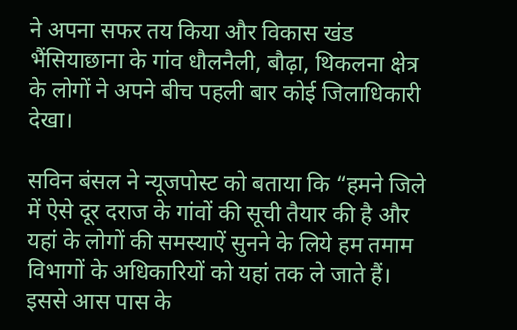ने अपना सफर तय किया और विकास खंड भैंसियाछाना के गांव धौलनैली, बौढ़ा, थिकलना क्षेत्र के लोगों ने अपने बीच पहली बार कोई जिलाधिकारी देखा।

सविन बंसल ने न्यूजपोस्ट को बताया कि “हमने जिले में ऐसे दूर दराज के गांवों की सूची तैयार की है और यहां के लोगों की समस्याऐं सुनने के लिये हम तमाम विभागों के अधिकारियों को यहां तक ले जाते हैं। इससे आस पास के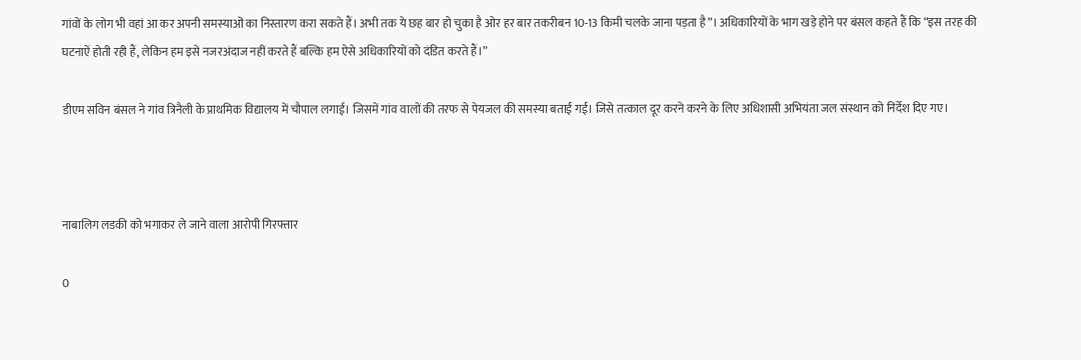गांवों के लोग भी वहां आ कर अपनी समस्याओं का निस्तारण करा सकते हैं। अभी तक ये छह बार हो चुका है ओर हर बार तकरीबन 10-13 किमी चलके जाना पड़ता है”। अधिकारियों के भाग खड़े होने पर बंसल कहते हैं कि “इस तरह की घटनाऐं होती रही हैं, लेकिन हम इसे नजरअंदाज नहीं करते हैं बल्कि हम ऐसे अधिकारियों को दंडित करते हैं।”

डीएम सविन बंसल ने गांव त्रिनैली के प्राथमिक विद्यालय में चौपाल लगाई। जिसमें गांव वालों की तरफ से पेयजल की समस्या बताई गई। जिसे तत्काल दूर करने करने के लिए अधिशासी अभियंता जल संस्थान को निर्देश दिए गए।



नाबालिग लडकी को भगाकर ले जाने वाला आरोपी गिरफ्तार

0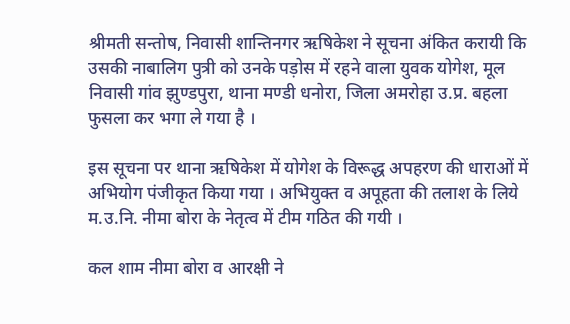श्रीमती सन्तोष, निवासी शान्तिनगर ऋषिकेश ने सूचना अंकित करायी कि उसकी नाबालिग पुत्री को उनके पड़ोस में रहने वाला युवक योगेश, मूल निवासी गांव झुण्डपुरा, थाना मण्डी धनोरा, जिला अमरोहा उ.प्र. बहला फुसला कर भगा ले गया है ।

इस सूचना पर थाना ऋषिकेश में योगेश के विरूद्ध अपहरण की धाराओं में अभियोग पंजीकृत किया गया । अभियुक्त व अपूहता की तलाश के लिये म.उ.नि. नीमा बोरा के नेतृत्व में टीम गठित की गयी ।

कल शाम नीमा बोरा व आरक्षी ने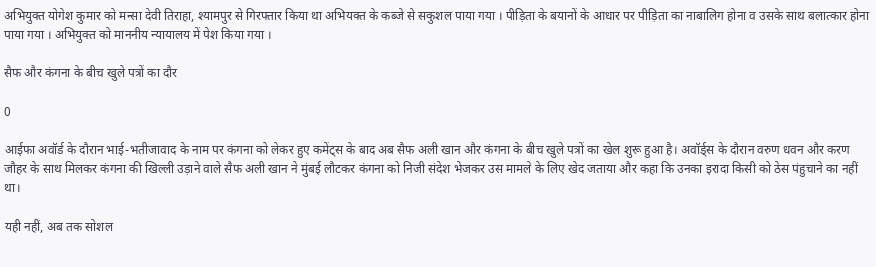अभियुक्त योगेश कुमार को मन्सा देवी तिराहा, श्यामपुर से गिरफ्तार किया था अभियक्त के कब्जे से सकुशल पाया गया । पीड़िता के बयानों के आधार पर पीड़िता का नाबालिग होना व उसके साथ बलात्कार होना पाया गया । अभियुक्त को माननीय न्यायालय में पेश किया गया ।

सैफ और कंगना के बीच खुले पत्रों का दौर

0

आईफा अवॉर्ड के दौरान भाई-भतीजावाद के नाम पर कंगना को लेकर हुए कमेंट्स के बाद अब सैफ अली खान और कंगना के बीच खुले पत्रों का खेल शुरू हुआ है। अवॉर्ड्स के दौरान वरुण धवन और करण जौहर के साथ मिलकर कंगना की खिल्ली उड़ाने वाले सैफ अली खान ने मुंबई लौटकर कंगना को निजी संदेश भेजकर उस मामले के लिए खेद जताया और कहा कि उनका इरादा किसी को ठेस पंहुचाने का नहीं था।

यही नहीं, अब तक सोशल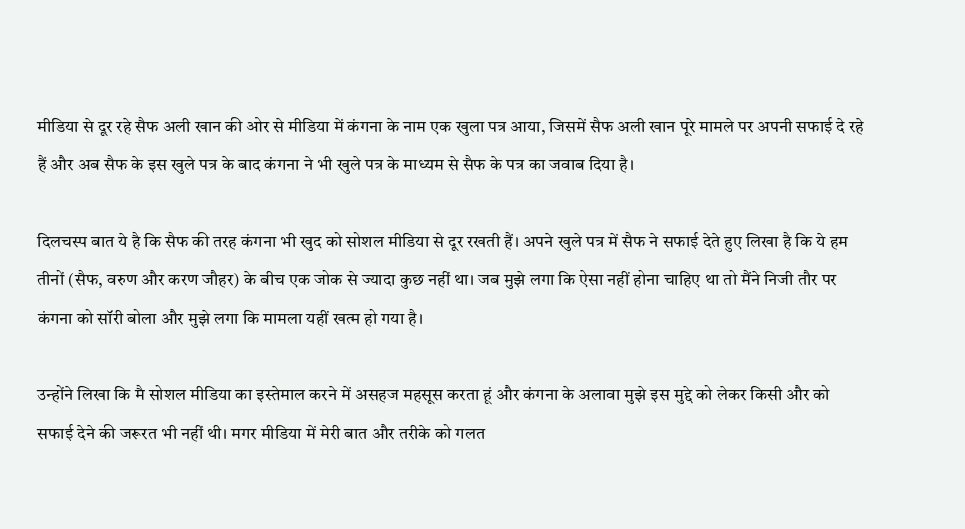मीडिया से दूर रहे सैफ अली खान की ओर से मीडिया में कंगना के नाम एक खुला पत्र आया, जिसमें सैफ अली खान पूरे मामले पर अपनी सफाई दे रहे हैं और अब सैफ के इस खुले पत्र के बाद कंगना ने भी खुले पत्र के माध्यम से सैफ के पत्र का जवाब दिया है।

दिलचस्प बात ये है कि सैफ की तरह कंगना भी खुद को सोशल मीडिया से दूर रखती हैं। अपने खुले पत्र में सैफ ने सफाई देते हुए लिखा है कि ये हम तीनों (सैफ, वरुण और करण जौहर) के बीच एक जोक से ज्यादा कुछ नहीं था। जब मुझे लगा कि ऐसा नहीं होना चाहिए था तो मैंने निजी तौर पर कंगना को सॉरी बोला और मुझे लगा कि मामला यहीं खत्म हो गया है।

उन्होंने लिखा कि मै सोशल मीडिया का इस्तेमाल करने में असहज महसूस करता हूं और कंगना के अलावा मुझे इस मुद्दे को लेकर किसी और को सफाई देने की जरूरत भी नहीं थी। मगर मीडिया में मेरी बात और तरीके को गलत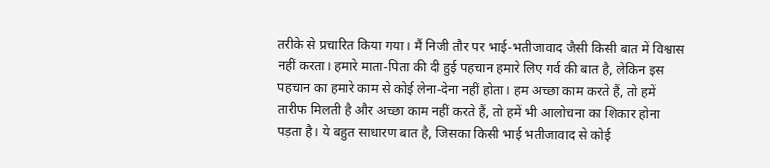तरीके से प्रचारित किया गया। मैं निजी तौर पर भाई-भतीजावाद जैसी किसी बात में विश्वास नहीं करता। हमारे माता-पिता की दी हुई पहचान हमारे लिए गर्व की बात है, लेकिन इस पहचान का हमारे काम से कोई लेना-देना नहीं होता। हम अच्छा काम करते हैं, तो हमें तारीफ मिलती है और अच्छा काम नहीं करते हैं, तो हमें भी आलोचना का शिकार होना पड़ता है। ये बहुत साधारण बात है, जिसका किसी भाई भतीजावाद से कोई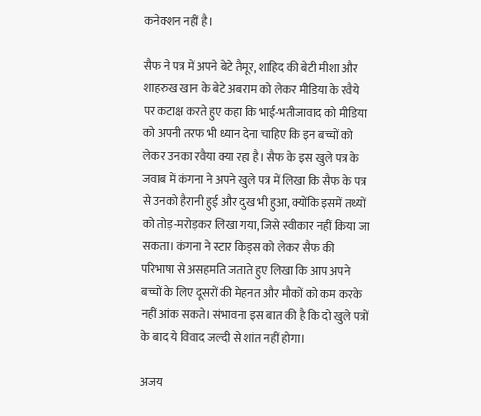कनेक्शन नहीं है।

सैफ ने पत्र में अपने बेटे तैमूर, शाहिद की बेटी मीशा और शाहरुख खान के बेटे अबराम को लेकर मीडिया के रवैये पर कटाक्ष करते हुए कहा कि भाई-भतीजावाद को मीडिया को अपनी तरफ भी ध्यान देना चाहिए कि इन बच्चों को लेकर उनका रवैया क्या रहा है। सैफ के इस खुले पत्र के जवाब में कंगना ने अपने खुले पत्र में लिखा कि सैफ के पत्र से उनको हैरानी हुई और दुख भी हुआ, क्योंकि इसमें तथ्यों को तोड़-मरोड़कर लिखा गया, जिसे स्वीकार नहीं किया जा सकता। कंगना ने स्टार किड्स को लेकर सैफ की परिभाषा से असहमति जताते हुए लिखा कि आप अपने बच्चों के लिए दूसरों की मेहनत और मौकों को कम करके नहीं आंक सकते। संभावना इस बात की है कि दो खुले पत्रों के बाद ये विवाद जल्दी से शांत नहीं होगा।

अजय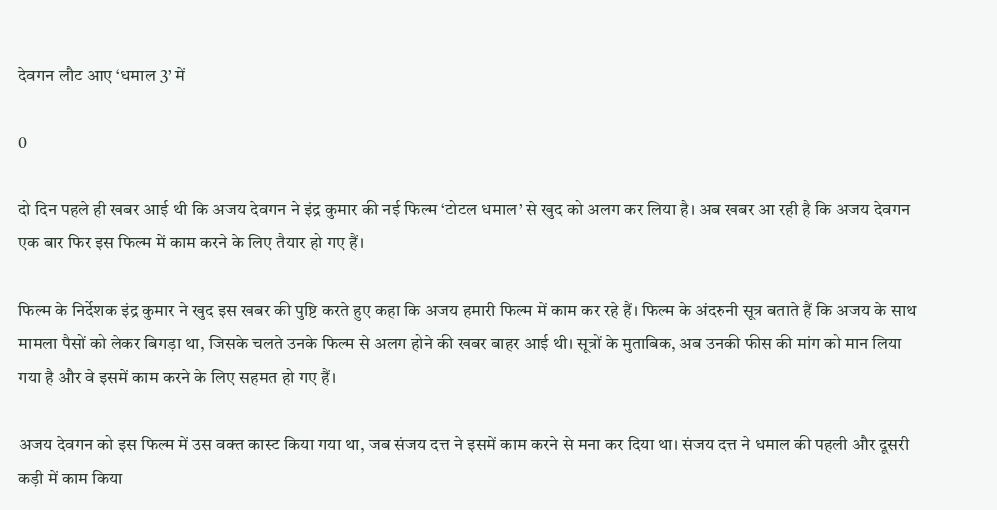देवगन लौट आए ‘धमाल 3’ में

0

दो दिन पहले ही खबर आई थी कि अजय देवगन ने इंद्र कुमार की नई फिल्म ‘टोटल धमाल’ से खुद को अलग कर लिया है। अब खबर आ रही है कि अजय देवगन एक बार फिर इस फिल्म में काम करने के लिए तैयार हो गए हैं।

फिल्म के निर्देशक इंद्र कुमार ने खुद इस खबर की पुष्टि करते हुए कहा कि अजय हमारी फिल्म में काम कर रहे हैं। फिल्म के अंदरुनी सूत्र बताते हैं कि अजय के साथ मामला पैसों को लेकर बिगड़ा था, जिसके चलते उनके फिल्म से अलग होने की खबर बाहर आई थी। सूत्रों के मुताबिक, अब उनकी फीस की मांग को मान लिया गया है और वे इसमें काम करने के लिए सहमत हो गए हैं।

अजय देवगन को इस फिल्म में उस वक्त कास्ट किया गया था, जब संजय दत्त ने इसमें काम करने से मना कर दिया था। संजय दत्त ने धमाल की पहली और दूसरी कड़ी में काम किया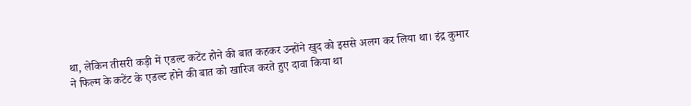था, लेकिन तीसरी कड़ी में एडल्ट कटेंट होने की बात कहकर उन्होंने खुद को इससे अलग कर लिया था। इंद्र कुमार ने फिल्म के कटेंट के एडल्ट होने की बात को खारिज करते हुए दावा किया था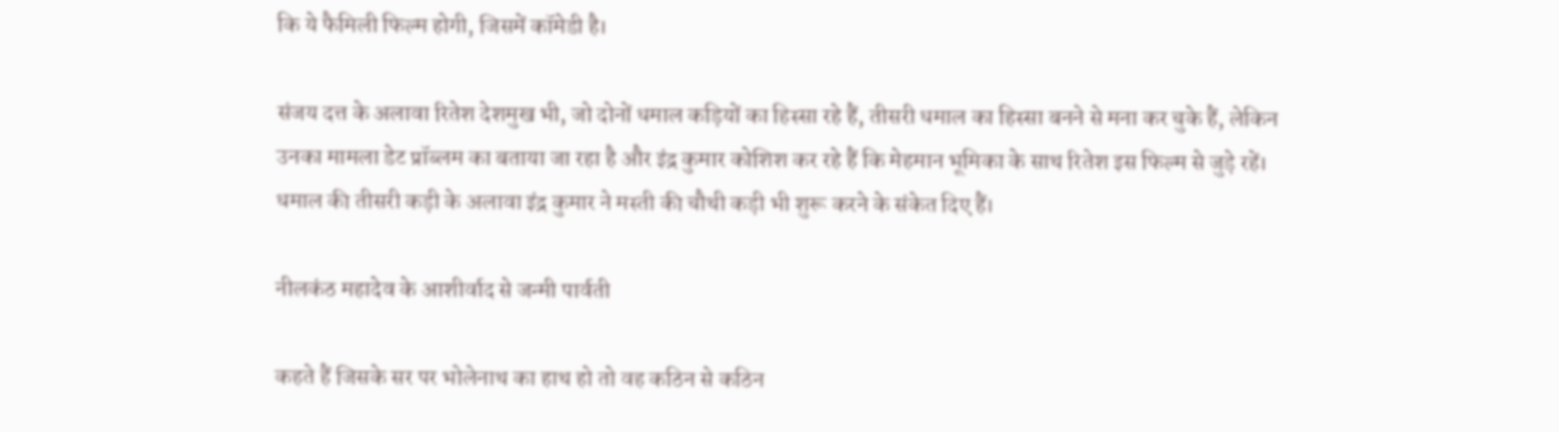कि ये फैमिली फिल्म होगी, जिसमें कॉमेडी है।

संजय दत्त के अलावा रितेश देशमुख भी, जो दोनों धमाल कड़ियों का हिस्सा रहे हैं, तीसरी धमाल का हिस्सा बनने से मना कर चुके हैं, लेकिन उनका मामला डेट प्रॉब्लम का बताया जा रहा है और इंद्र कुमार कोशिश कर रहे हैं कि मेहमान भूमिका के साथ रितेश इस फिल्म से जुड़े रहें। धमाल की तीसरी कड़ी के अलावा इंद्र कुमार ने मस्ती की चौथी कड़ी भी शुरू करने के संकेत दिए हैं।

नीलकंठ महादेव के आशीर्वाद से जन्मी पार्वती

कहते हैं जिसके सर पर भोलेनाथ का हाथ हो तो वह कठिन से कठिन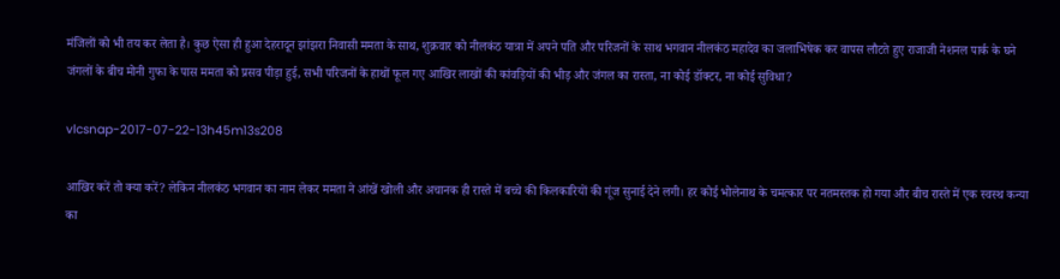मंजिलों को भी तय कर लेता है। कुछ ऐसा ही हुआ देहरादून झांझरा निवासी ममता के साथ, शुक्रवार को नीलकंठ यात्रा में अपने पति और परिजनों के साथ भगवान नीलकंठ महादेव का जलाभिषेक कर वापस लौटते हुए राजाजी नेशनल पार्क के घने जंगलों के बीच मोनी गुफा के पास ममता को प्रसव पीड़ा हुई, सभी परिजनों के हाथों फूल गए आखिर लाखों की कांवड़ियों की भीड़ और जंगल का रास्ता, ना कोई डॉक्टर, ना कोई सुविधा?

vlcsnap-2017-07-22-13h45m13s208

आखिर करें तो क्या करें? लेकिन नीलकंठ भगवान का नाम लेकर ममता ने आंखें खोली और अचानक ही रास्ते में बच्चे की किलकारियों की गूंज सुनाई देने लगी। हर कोई भोलेनाथ के चमत्कार पर नतमस्तक हो गया और बीच रास्ते में एक स्वस्थ कन्या का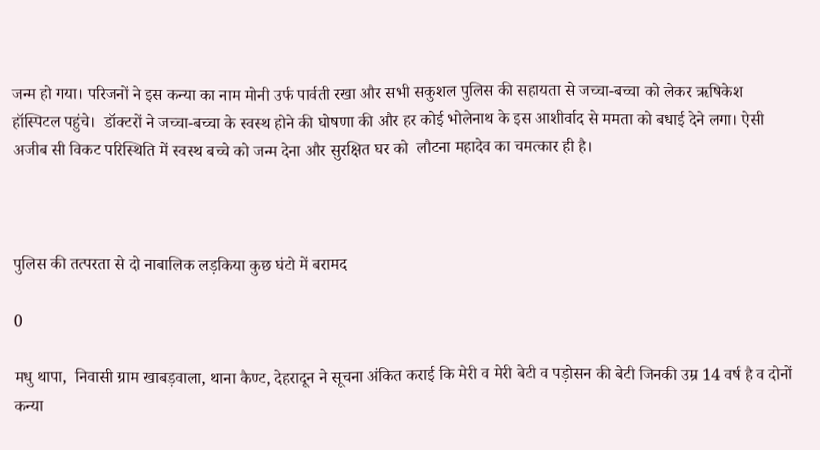जन्म हो गया। परिजनों ने इस कन्या का नाम मोनी उर्फ पार्वती रखा और सभी सकुशल पुलिस की सहायता से जच्चा-बच्चा को लेकर ऋषिकेश हॉस्पिटल पहुंचे।  डॉक्टरों ने जच्चा-बच्चा के स्वस्थ होने की घोषणा की और हर कोई भोलेनाथ के इस आशीर्वाद से ममता को बधाई देने लगा। ऐसी अजीब सी विकट परिस्थिति में स्वस्थ बच्चे को जन्म देना और सुरक्षित घर को  लौटना महादेव का चमत्कार ही है।



पुलिस की तत्परता से दो नाबालिक लड़किया कुछ घंटो में बरामद

0

मधु थापा,  निवासी ग्राम खाबड़वाला, थाना कैण्ट, देहरादून ने सूचना अंकित कराई कि मेरी व मेरी बेटी व पड़ोसन की बेटी जिनकी उम्र 14 वर्ष है व दोनों कन्या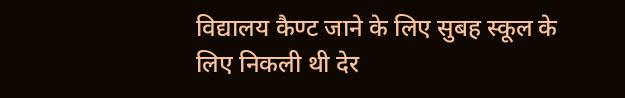विद्यालय कैण्ट जाने के लिए सुबह स्कूल के लिए निकली थी देर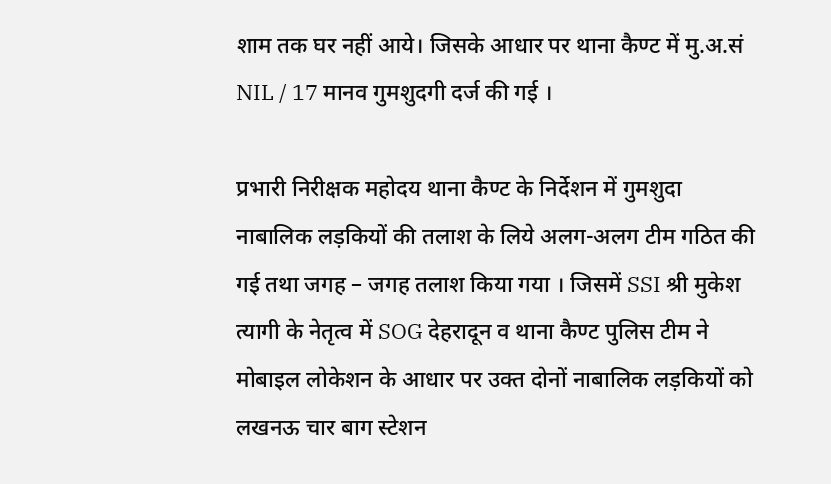शाम तक घर नहीं आये। जिसके आधार पर थाना कैण्ट में मु.अ.सं NIL / 17 मानव गुमशुदगी दर्ज की गई ।

प्रभारी निरीक्षक महोदय थाना कैण्ट के निर्देशन में गुमशुदा नाबालिक लड़कियों की तलाश के लिये अलग-अलग टीम गठित की गई तथा जगह – जगह तलाश किया गया । जिसमें SSI श्री मुकेश त्यागी के नेतृत्व में SOG देहरादून व थाना कैण्ट पुलिस टीम ने मोबाइल लोकेशन के आधार पर उक्त दोनों नाबालिक लड़कियों को लखनऊ चार बाग स्टेशन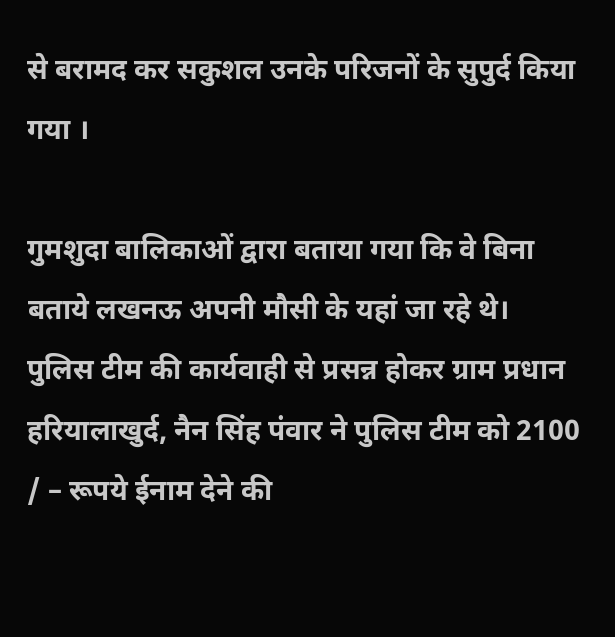से बरामद कर सकुशल उनके परिजनों के सुपुर्द किया गया ।

गुमशुदा बालिकाओं द्वारा बताया गया कि वे बिना बताये लखनऊ अपनी मौसी के यहां जा रहे थे। पुलिस टीम की कार्यवाही से प्रसन्न होकर ग्राम प्रधान हरियालाखुर्द, नैन सिंह पंवार ने पुलिस टीम को 2100 / – रूपये ईनाम देने की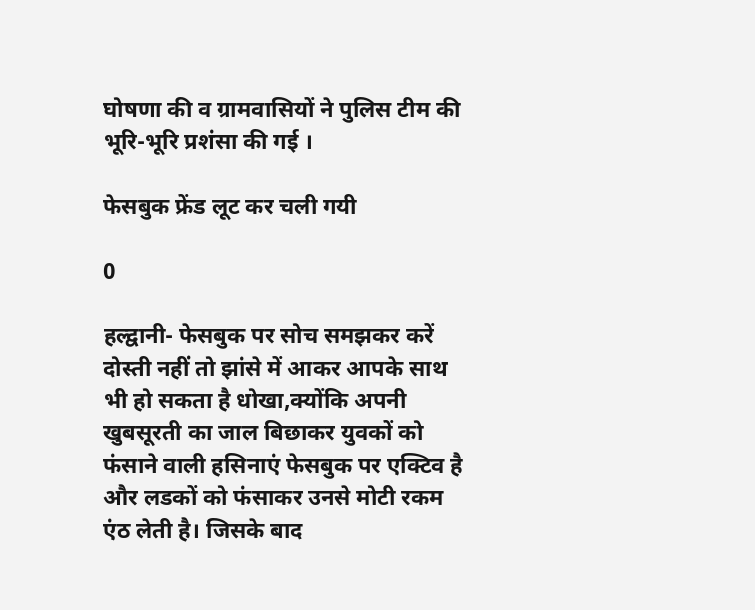घोषणा की व ग्रामवासियों ने पुलिस टीम की भूरि-भूरि प्रशंसा की गई ।

फेसबुक फ्रेंड लूट कर चली गयी

0

हल्द्वानी- फेसबुक पर सोच समझकर करें दोस्ती नहीं तो झांसे में आकर आपके साथ भी हो सकता है धोखा,क्योंकि अपनी खुबसूरती का जाल बिछाकर युवकों को फंसाने वाली हसिनाएं फेसबुक पर एक्टिव है और लडकों को फंसाकर उनसे मोटी रकम एंठ लेती है। जिसके बाद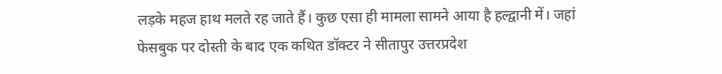लड़के महज हाथ मलते रह जाते हैं। कुछ एसा ही मामला सामने आया है हल्द्वानी में। जहां
फेसबुक पर दोस्ती के बाद एक कथित डॉक्टर ने सीतापुर उत्तरप्रदेश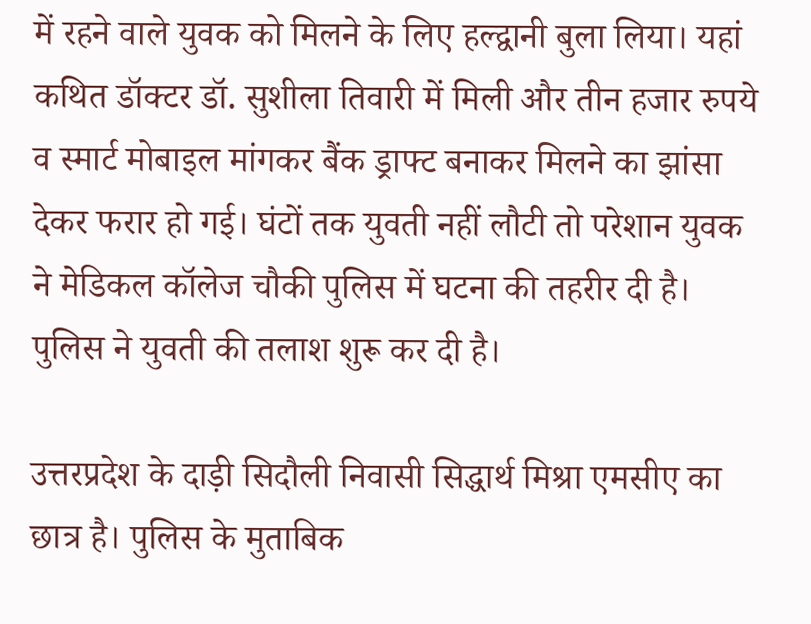में रहने वाले युवक को मिलने के लिए हल्द्वानी बुला लिया। यहां कथित डॉक्टर डॉ. सुशीला तिवारी में मिली और तीन हजार रुपये व स्मार्ट मोबाइल मांगकर बैंक ड्राफ्ट बनाकर मिलने का झांसा देकर फरार हो गई। घंटों तक युवती नहीं लौटी तो परेशान युवक ने मेडिकल कॉलेज चौकी पुलिस में घटना की तहरीर दी है। पुलिस ने युवती की तलाश शुरू कर दी है।

उत्तरप्रदेश के दाड़ी सिदौली निवासी सिद्धार्थ मिश्रा एमसीए का छात्र है। पुलिस के मुताबिक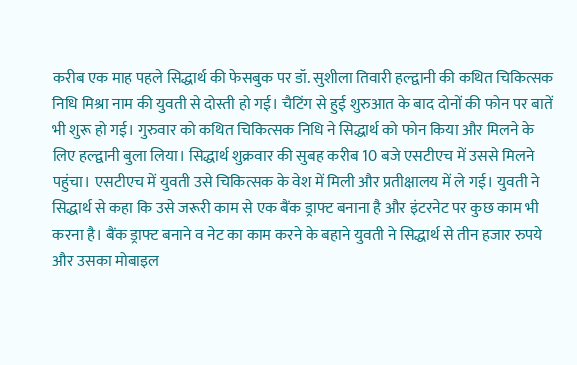करीब एक माह पहले सिद्धार्थ की फेसबुक पर डॉ. सुशीला तिवारी हल्द्वानी की कथित चिकित्सक निधि मिश्रा नाम की युवती से दोस्ती हो गई। चैटिंग से हुई शुरुआत के बाद दोनों की फोन पर बातें भी शुरू हो गई। गुरुवार को कथित चिकित्सक निधि ने सिद्धार्थ को फोन किया और मिलने के लिए हल्द्वानी बुला लिया। सिद्धार्थ शुक्रवार की सुबह करीब 10 बजे एसटीएच में उससे मिलने पहुंचा। एसटीएच में युवती उसे चिकित्सक के वेश में मिली और प्रतीक्षालय में ले गई। युवती ने सिद्धार्थ से कहा कि उसे जरूरी काम से एक बैंक ड्राफ्ट बनाना है और इंटरनेट पर कुछ काम भी करना है। बैंक ड्राफ्ट बनाने व नेट का काम करने के बहाने युवती ने सिद्धार्थ से तीन हजार रुपये और उसका मोबाइल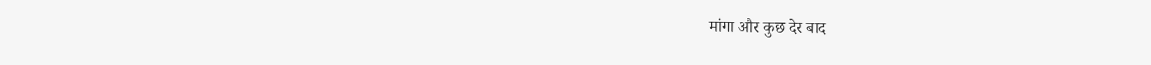मांगा और कुछ देर बाद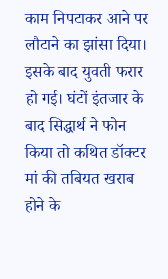काम निपटाकर आने पर लौटाने का झांसा दिया। इसके बाद युवती फरार हो गई। घंटों इंतजार के बाद सिद्धार्थ ने फोन किया तो कथित डॉक्टर मां की तबियत खराब होने के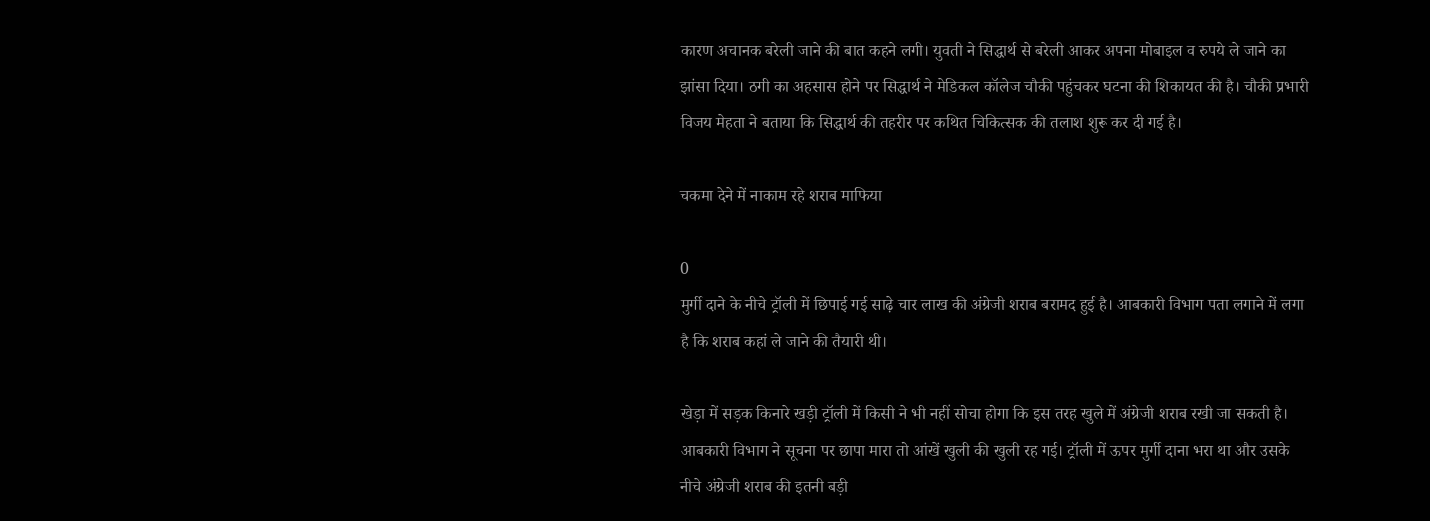कारण अचानक बरेली जाने की बात कहने लगी। युवती ने सिद्धार्थ से बरेली आकर अपना मोबाइल व रुपये ले जाने का झांसा दिया। ठगी का अहसास होने पर सिद्धार्थ ने मेडिकल कॉलेज चौकी पहुंचकर घटना की शिकायत की है। चौकी प्रभारी विजय मेहता ने बताया कि सिद्धार्थ की तहरीर पर कथित चिकित्सक की तलाश शुरू कर दी गई है।

चकमा देने में नाकाम रहे शराब माफिया

0
मुर्गी दाने के नीचे ट्रॉली में छिपाई गई साढ़े चार लाख की अंग्रेजी शराब बरामद हुई है। आबकारी विभाग पता लगाने में लगा है कि शराब कहां ले जाने की तैयारी थी।

खेड़ा में सड़क किनारे खड़ी ट्रॉली में किसी ने भी नहीं सोचा होगा कि इस तरह खुले में अंग्रेजी शराब रखी जा सकती है। आबकारी विभाग ने सूचना पर छापा मारा तो आंखें खुली की खुली रह गई। ट्रॉली में ऊपर मुर्गी दाना भरा था और उसके नीचे अंग्रेजी शराब की इतनी बड़ी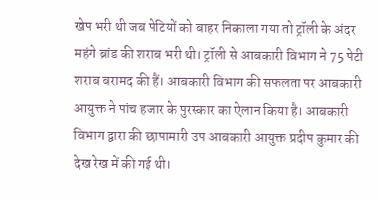खेप भरी थी जब पेटियों को बाहर निकाला गया तो ट्रॉली के अंदर महंगे ब्रांड की शराब भरी थी। ट्रॉली से आबकारी विभाग ने 75 पेटी शराब बरामद की हैं। आबकारी विभाग की सफलता पर आबकारी आयुक्त ने पांच हजार के पुरस्कार का ऐलान किया है। आबकारी विभाग द्वारा की छापामारी उप आबकारी आयुक्त प्रदीप कुमार की देख रेख में की गई थी।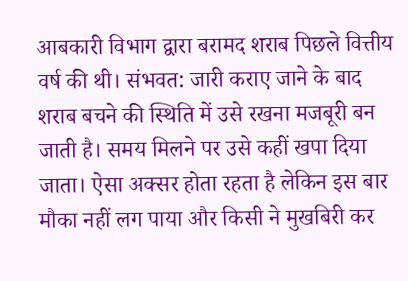आबकारी विभाग द्वारा बरामद शराब पिछले वित्तीय वर्ष की थी। संभवत: जारी कराए जाने के बाद शराब बचने की स्थिति में उसे रखना मजबूरी बन जाती है। समय मिलने पर उसे कहीं खपा दिया जाता। ऐसा अक्सर होता रहता है लेकिन इस बार मौका नहीं लग पाया और किसी ने मुखबिरी कर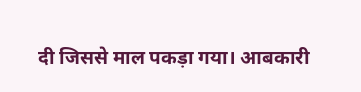दी जिससे माल पकड़ा गया। आबकारी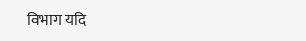विभाग यदि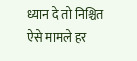ध्यान दे तो निश्चित ऐसे मामले हर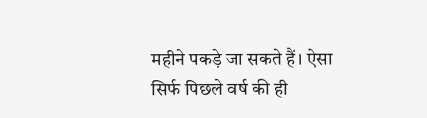महीने पकड़े जा सकते हैं। ऐसा सिर्फ पिछले वर्ष की ही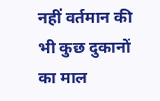नहीं वर्तमान की भी कुछ दुकानों का माल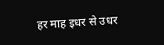हर माह इधर से उधर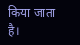किया जाता है।